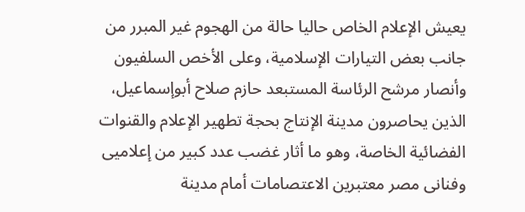يعيش الإعلام الخاص حاليا حالة من الهجوم غير المبرر من جانب بعض التيارات الإسلامية، وعلى الأخص السلفيون وأنصار مرشح الرئاسة المستبعد حازم صلاح أبوإسماعيل، الذين يحاصرون مدينة الإنتاج بحجة تطهير الإعلام والقنوات الفضائية الخاصة، وهو ما أثار غضب عدد كبير من إعلاميى وفنانى مصر معتبرين الاعتصامات أمام مدينة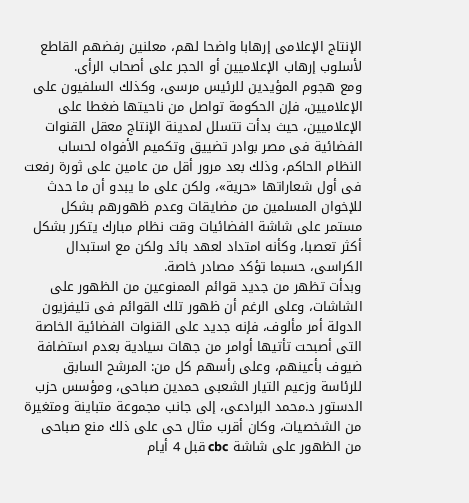الإنتاج الإعلامى إرهابا واضحا لهم، معلنين رفضهم القاطع لأسلوب إرهاب الإعلاميين أو الحجر على أصحاب الرأى.
ومع هجوم المؤيدين للرئيس مرسى، وكذلك السلفيون على الإعلاميين، فإن الحكومة تواصل من ناحيتها ضغطا على الإعلاميين، حيث بدأت تتسلل لمدينة الإنتاج معقل القنوات الفضائية فى مصر بوادر تضييق وتكميم الأفواه لحساب النظام الحاكم، وذلك بعد مرور أقل من عامين على ثورة رفعت فى أول شعاراتها «حرية»، ولكن على ما يبدو أن ما حدث للإخوان المسلمين من مضايقات وعدم ظهورهم بشكل مستمر على شاشة الفضائيات وقت نظام مبارك يتكرر بشكل أكثر تعصبا، وكأنه امتداد لعهد بائد ولكن مع استبدال الكراسى، حسبما تؤكد مصادر خاصة.
وبدأت تظهر من جديد قوائم الممنوعين من الظهور على الشاشات، وعلى الرغم أن ظهور تلك القوائم فى تليفزيون الدولة أمر مألوف، فإنه جديد على القنوات الفضائية الخاصة التى أصبحت تأتيها أوامر من جهات سيادية بعدم استضافة ضيوف بأعينهم، وعلى رأسهم كل من: المرشح السابق للرئاسة وزعيم التيار الشعبى حمدين صباحى، ومؤسس حزب الدستور د.محمد البرادعى، إلى جانب مجموعة متباينة ومتغيرة من الشخصيات، وكان أقرب مثال حى على ذلك منع صباحى من الظهور على شاشة cbc قبل 4 أيام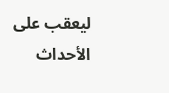ليعقب على الأحداث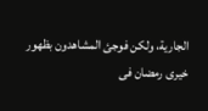الجارية، ولكن فوجئ المشاهدون بظهور خيرى رمضان فى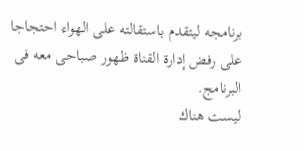برنامجه ليتقدم باستقالته على الهواء احتجاجا على رفض إدارة القناة ظهور صباحى معه فى البرنامج.
ليست هناك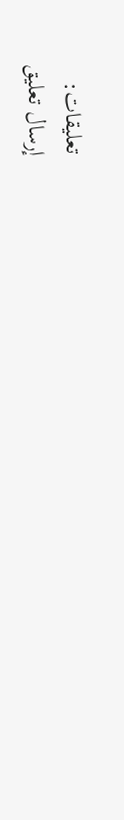تعليقات:
إرسال تعليق